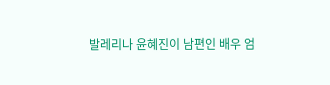발레리나 윤혜진이 남편인 배우 엄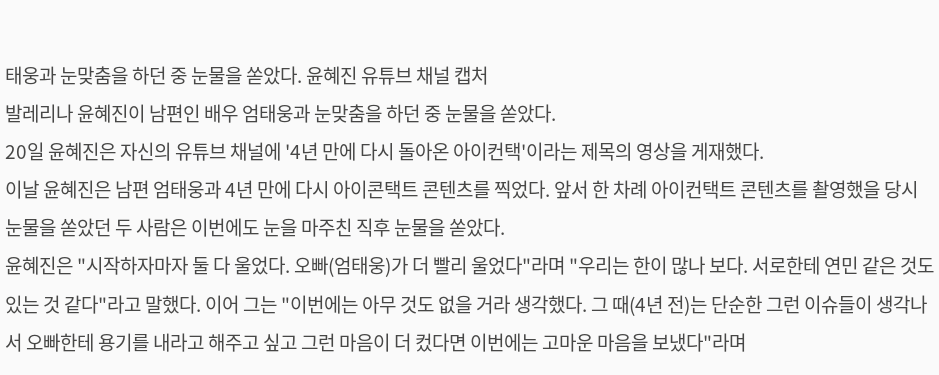태웅과 눈맞춤을 하던 중 눈물을 쏟았다. 윤혜진 유튜브 채널 캡처
발레리나 윤혜진이 남편인 배우 엄태웅과 눈맞춤을 하던 중 눈물을 쏟았다.
20일 윤혜진은 자신의 유튜브 채널에 '4년 만에 다시 돌아온 아이컨택'이라는 제목의 영상을 게재했다.
이날 윤혜진은 남편 엄태웅과 4년 만에 다시 아이콘택트 콘텐츠를 찍었다. 앞서 한 차례 아이컨택트 콘텐츠를 촬영했을 당시 눈물을 쏟았던 두 사람은 이번에도 눈을 마주친 직후 눈물을 쏟았다.
윤혜진은 "시작하자마자 둘 다 울었다. 오빠(엄태웅)가 더 빨리 울었다"라며 "우리는 한이 많나 보다. 서로한테 연민 같은 것도 있는 것 같다"라고 말했다. 이어 그는 "이번에는 아무 것도 없을 거라 생각했다. 그 때(4년 전)는 단순한 그런 이슈들이 생각나서 오빠한테 용기를 내라고 해주고 싶고 그런 마음이 더 컸다면 이번에는 고마운 마음을 보냈다"라며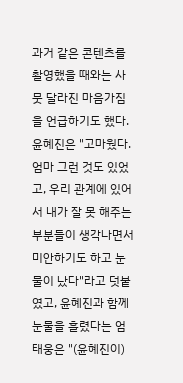과거 같은 콘텐츠를 촬영했을 때와는 사뭇 달라진 마음가짐을 언급하기도 했다.
윤혜진은 "고마웠다. 엄마 그런 것도 있었고, 우리 관계에 있어서 내가 잘 못 해주는 부분들이 생각나면서 미안하기도 하고 눈물이 났다"라고 덧붙였고, 윤혜진과 함께 눈물을 흘렸다는 엄태웅은 "(윤혜진이)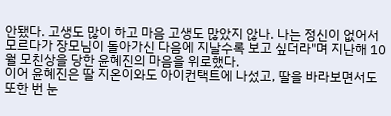안됐다. 고생도 많이 하고 마음 고생도 많았지 않나. 나는 정신이 없어서 모르다가 장모님이 돌아가신 다음에 지날수록 보고 싶더라"며 지난해 10월 모친상을 당한 윤혜진의 마음을 위로했다.
이어 윤혜진은 딸 지온이와도 아이컨택트에 나섰고, 딸을 바라보면서도 또한 번 눈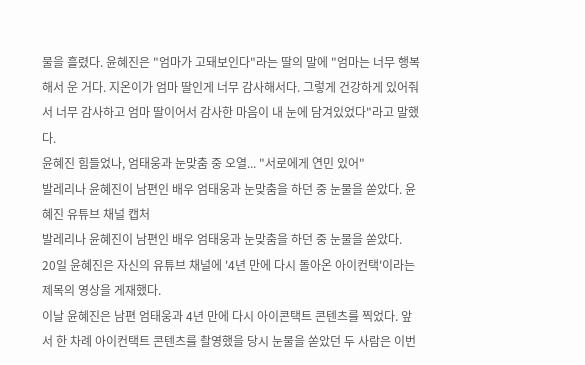물을 흘렸다. 윤혜진은 "엄마가 고돼보인다"라는 딸의 말에 "엄마는 너무 행복해서 운 거다. 지온이가 엄마 딸인게 너무 감사해서다. 그렇게 건강하게 있어줘서 너무 감사하고 엄마 딸이어서 감사한 마음이 내 눈에 담겨있었다"라고 말했다.
윤혜진 힘들었나, 엄태웅과 눈맞춤 중 오열... "서로에게 연민 있어"
발레리나 윤혜진이 남편인 배우 엄태웅과 눈맞춤을 하던 중 눈물을 쏟았다. 윤혜진 유튜브 채널 캡처
발레리나 윤혜진이 남편인 배우 엄태웅과 눈맞춤을 하던 중 눈물을 쏟았다.
20일 윤혜진은 자신의 유튜브 채널에 '4년 만에 다시 돌아온 아이컨택'이라는 제목의 영상을 게재했다.
이날 윤혜진은 남편 엄태웅과 4년 만에 다시 아이콘택트 콘텐츠를 찍었다. 앞서 한 차례 아이컨택트 콘텐츠를 촬영했을 당시 눈물을 쏟았던 두 사람은 이번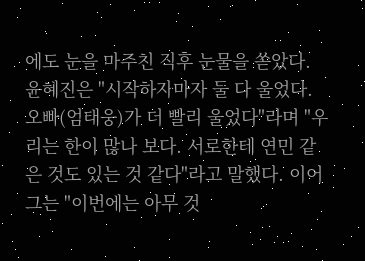에도 눈을 마주친 직후 눈물을 쏟았다.
윤혜진은 "시작하자마자 둘 다 울었다. 오빠(엄태웅)가 더 빨리 울었다"라며 "우리는 한이 많나 보다. 서로한테 연민 같은 것도 있는 것 같다"라고 말했다. 이어 그는 "이번에는 아무 것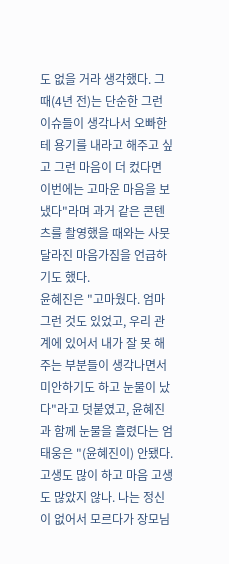도 없을 거라 생각했다. 그 때(4년 전)는 단순한 그런 이슈들이 생각나서 오빠한테 용기를 내라고 해주고 싶고 그런 마음이 더 컸다면 이번에는 고마운 마음을 보냈다"라며 과거 같은 콘텐츠를 촬영했을 때와는 사뭇 달라진 마음가짐을 언급하기도 했다.
윤혜진은 "고마웠다. 엄마 그런 것도 있었고, 우리 관계에 있어서 내가 잘 못 해주는 부분들이 생각나면서 미안하기도 하고 눈물이 났다"라고 덧붙였고, 윤혜진과 함께 눈물을 흘렸다는 엄태웅은 "(윤혜진이) 안됐다. 고생도 많이 하고 마음 고생도 많았지 않나. 나는 정신이 없어서 모르다가 장모님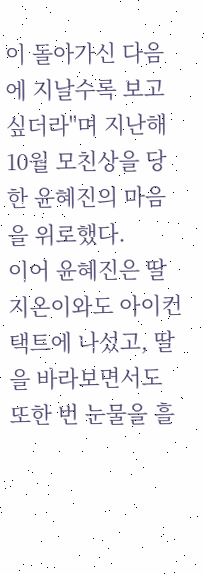이 돌아가신 다음에 지날수록 보고 싶더라"며 지난해 10월 모친상을 당한 윤혜진의 마음을 위로했다.
이어 윤혜진은 딸 지온이와도 아이컨택트에 나섰고, 딸을 바라보면서도 또한 번 눈물을 흘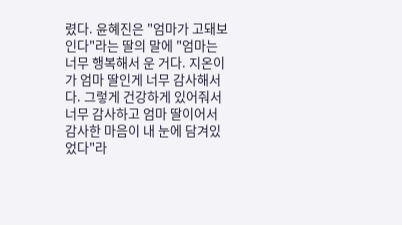렸다. 윤혜진은 "엄마가 고돼보인다"라는 딸의 말에 "엄마는 너무 행복해서 운 거다. 지온이가 엄마 딸인게 너무 감사해서다. 그렇게 건강하게 있어줘서 너무 감사하고 엄마 딸이어서 감사한 마음이 내 눈에 담겨있었다"라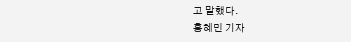고 말했다.
홍혜민 기자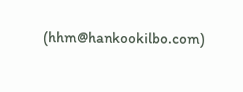(hhm@hankookilbo.com)